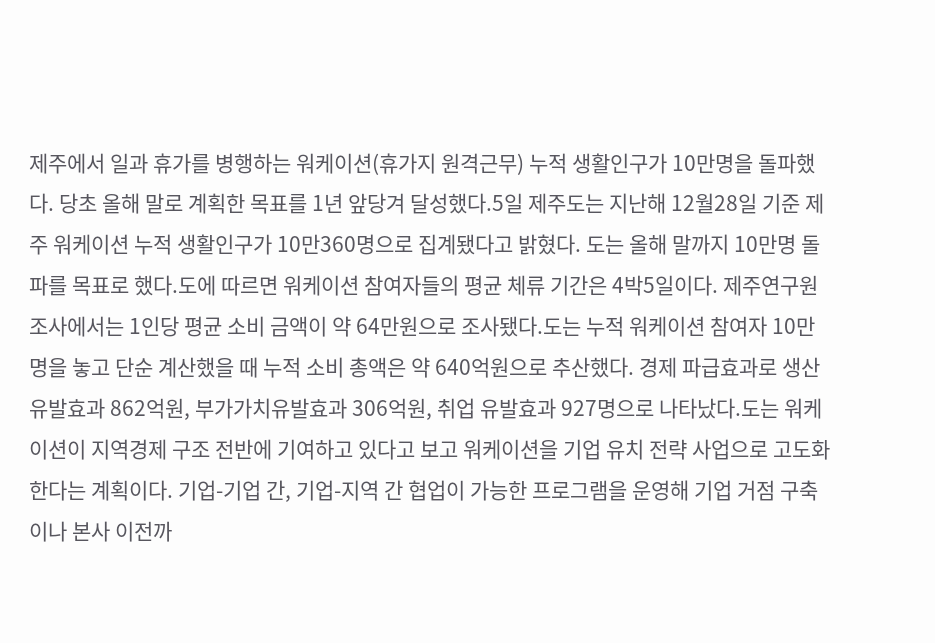제주에서 일과 휴가를 병행하는 워케이션(휴가지 원격근무) 누적 생활인구가 10만명을 돌파했다. 당초 올해 말로 계획한 목표를 1년 앞당겨 달성했다.5일 제주도는 지난해 12월28일 기준 제주 워케이션 누적 생활인구가 10만360명으로 집계됐다고 밝혔다. 도는 올해 말까지 10만명 돌파를 목표로 했다.도에 따르면 워케이션 참여자들의 평균 체류 기간은 4박5일이다. 제주연구원 조사에서는 1인당 평균 소비 금액이 약 64만원으로 조사됐다.도는 누적 워케이션 참여자 10만명을 놓고 단순 계산했을 때 누적 소비 총액은 약 640억원으로 추산했다. 경제 파급효과로 생산유발효과 862억원, 부가가치유발효과 306억원, 취업 유발효과 927명으로 나타났다.도는 워케이션이 지역경제 구조 전반에 기여하고 있다고 보고 워케이션을 기업 유치 전략 사업으로 고도화한다는 계획이다. 기업-기업 간, 기업-지역 간 협업이 가능한 프로그램을 운영해 기업 거점 구축이나 본사 이전까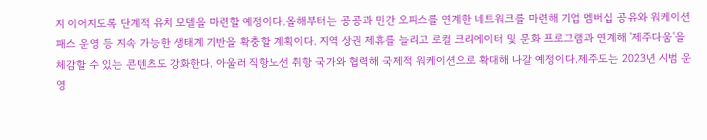지 이어지도록 단계적 유치 모델을 마련할 예정이다.올해부터는 공공과 민간 오피스를 연계한 네트워크를 마련해 기업 멤버십 공유와 워케이션 패스 운영 등 지속 가능한 생태계 기반을 확충할 계획이다. 지역 상권 제휴를 늘리고 로컬 크리에이터 및 문화 프로그램과 연계해 '제주다움'을 체감할 수 있는 콘텐츠도 강화한다. 아울러 직항노선 취항 국가와 협력해 국제적 워케이션으로 확대해 나갈 예정이다.제주도는 2023년 시범 운영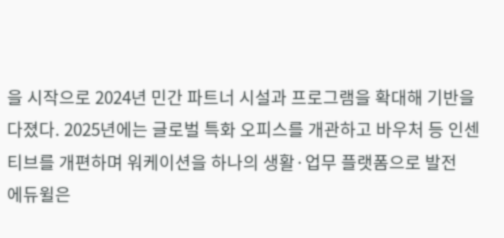을 시작으로 2024년 민간 파트너 시설과 프로그램을 확대해 기반을 다졌다. 2025년에는 글로벌 특화 오피스를 개관하고 바우처 등 인센티브를 개편하며 워케이션을 하나의 생활·업무 플랫폼으로 발전
에듀윌은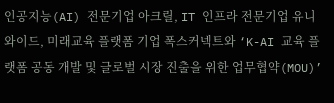인공지능(AI) 전문기업 아크릴, IT 인프라 전문기업 유니와이드, 미래교육 플랫폼 기업 폭스커넥트와 ‘K-AI 교육 플랫폼 공동 개발 및 글로벌 시장 진출을 위한 업무협약(MOU)’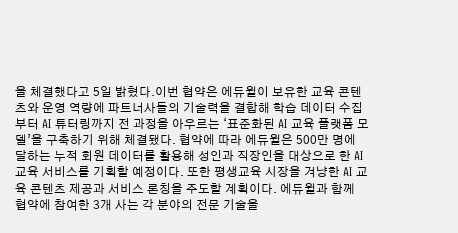을 체결했다고 5일 밝혔다.이번 협약은 에듀윌이 보유한 교육 콘텐츠와 운영 역량에 파트너사들의 기술력을 결합해 학습 데이터 수집부터 AI 튜터링까지 전 과정을 아우르는 ‘표준화된 AI 교육 플랫폼 모델’을 구축하기 위해 체결됐다. 협약에 따라 에듀윌은 500만 명에 달하는 누적 회원 데이터를 활용해 성인과 직장인을 대상으로 한 AI 교육 서비스를 기획할 예정이다. 또한 평생교육 시장을 겨냥한 AI 교육 콘텐츠 제공과 서비스 론칭을 주도할 계획이다. 에듀윌과 함께 협약에 참여한 3개 사는 각 분야의 전문 기술을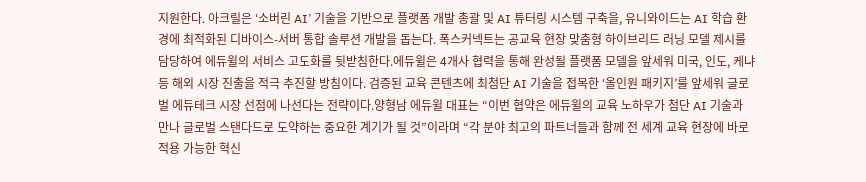지원한다. 아크릴은 ‘소버린 AI’ 기술을 기반으로 플랫폼 개발 총괄 및 AI 튜터링 시스템 구축을, 유니와이드는 AI 학습 환경에 최적화된 디바이스-서버 통합 솔루션 개발을 돕는다. 폭스커넥트는 공교육 현장 맞춤형 하이브리드 러닝 모델 제시를 담당하여 에듀윌의 서비스 고도화를 뒷받침한다.에듀윌은 4개사 협력을 통해 완성될 플랫폼 모델을 앞세워 미국, 인도, 케냐 등 해외 시장 진출을 적극 추진할 방침이다. 검증된 교육 콘텐츠에 최첨단 AI 기술을 접목한 ‘올인원 패키지’를 앞세워 글로벌 에듀테크 시장 선점에 나선다는 전략이다.양형남 에듀윌 대표는 “이번 협약은 에듀윌의 교육 노하우가 첨단 AI 기술과 만나 글로벌 스탠다드로 도약하는 중요한 계기가 될 것”이라며 “각 분야 최고의 파트너들과 함께 전 세계 교육 현장에 바로 적용 가능한 혁신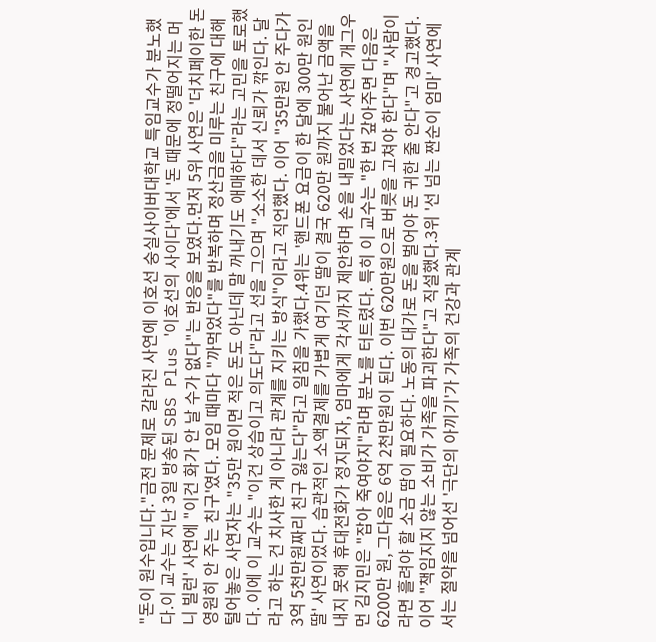"돈이 원수입니다."금전 문제로 갈라진 사연에 이호선 숭실사이버대학교 특임교수가 분노했다.이 교수는 지난 3일 방송된 SBS Plus '이호선의 사이다'에서 '돈 때문에 정떨어지는 머니 빌런' 사연에 "이건 화가 안 날 수가 없다"는 반응을 보였다.먼저 5위 사연은 '더치페이한 돈 영원히 안 주는 친구'였다. 모임 때마다 "까먹었다"를 반복하며 정산금을 미루는 친구에 대해 털어놓은 사연자는 "35만 원이면 적은 돈도 아닌데 말 꺼내기도 애매하다"라는 고민을 토로했다. 이에 이 교수는 "이건 상습이고 의도다"라고 선을 그으며 "소소한 데서 신뢰가 깎인다. 달라고 하는 건 치사한 게 아니라 관계를 지키는 방식"이라고 직언했다. 이어 "35만원 안 주다가 3억 5천만원짜리 친구 잃는다"라고 일침을 가했다.4위는 '핸드폰 요금이 한 달에 300만 원인 딸' 사연이었다. 습관적인 소액결제를 가볍게 여기던 딸이 결국 620만 원까지 불어난 금액을 내지 못해 휴대전화가 정지되자, 엄마에게 각서까지 제안하며 손을 내밀었다는 사연에 개그우먼 김지민은 "잡아 죽여야지"라며 분노를 터트렸다. 특히 이 교수는 "한 번 갚아주면 다음은 6200만 원, 그다음은 6억 2천만원이 된다. 이번 620만원으로 버릇을 고쳐야 한다"며 "사람이라면 흘려야 할 소금 땀이 필요하다. 노동의 대가로 돈을 벌어야 돈 귀한 줄 안다"고 경고했다. 이어 "책임지지 않는 소비가 가족을 파괴한다"고 직설했다.3위 '선 넘는 짠순이 엄마' 사연에서는 절약을 넘어선 '극단의 아끼기'가 가족의 건강과 관계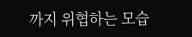까지 위협하는 모습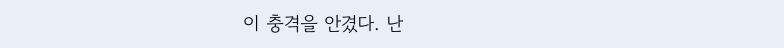이 충격을 안겼다. 난